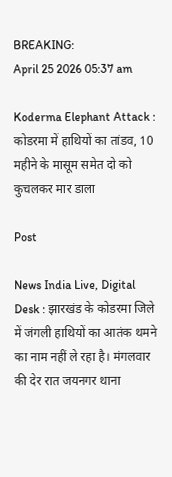BREAKING:
April 25 2026 05:37 am

Koderma Elephant Attack : कोडरमा में हाथियों का तांडव, 10 महीने के मासूम समेत दो को कुचलकर मार डाला

Post

News India Live, Digital Desk : झारखंड के कोडरमा जिले में जंगली हाथियों का आतंक थमने का नाम नहीं ले रहा है। मंगलवार की देर रात जयनगर थाना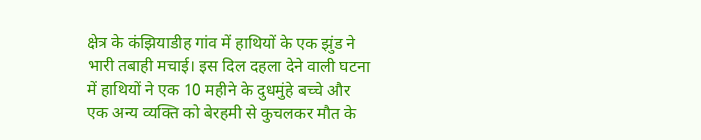क्षेत्र के कंझियाडीह गांव में हाथियों के एक झुंड ने भारी तबाही मचाई। इस दिल दहला देने वाली घटना में हाथियों ने एक 10 महीने के दुधमुंहे बच्चे और एक अन्य व्यक्ति को बेरहमी से कुचलकर मौत के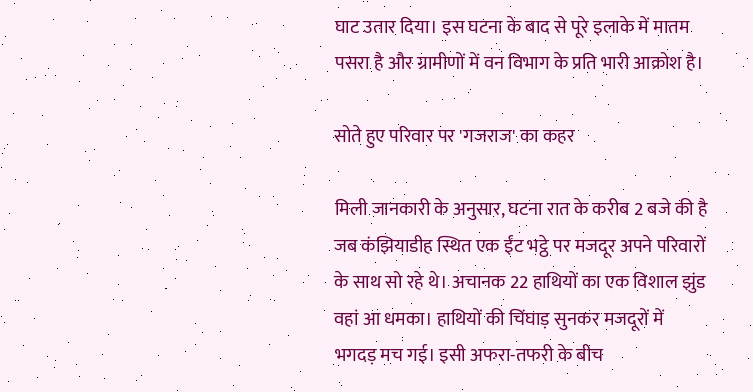घाट उतार दिया। इस घटना के बाद से पूरे इलाके में मातम पसरा है और ग्रामीणों में वन विभाग के प्रति भारी आक्रोश है।

सोते हुए परिवार पर 'गजराज' का कहर

मिली जानकारी के अनुसार, घटना रात के करीब 2 बजे की है जब कंझियाडीह स्थित एक ईंट भट्ठे पर मजदूर अपने परिवारों के साथ सो रहे थे। अचानक 22 हाथियों का एक विशाल झुंड वहां आ धमका। हाथियों की चिंघाड़ सुनकर मजदूरों में भगदड़ मच गई। इसी अफरा-तफरी के बीच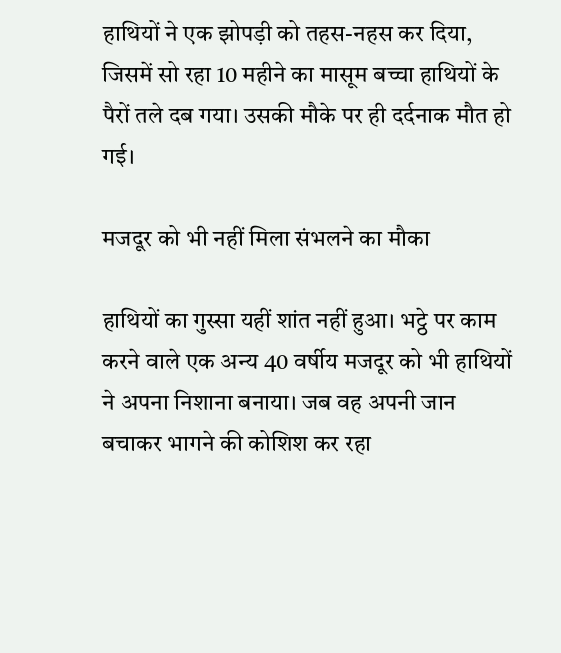हाथियों ने एक झोपड़ी को तहस-नहस कर दिया, जिसमें सो रहा 10 महीने का मासूम बच्चा हाथियों के पैरों तले दब गया। उसकी मौके पर ही दर्दनाक मौत हो गई।

मजदूर को भी नहीं मिला संभलने का मौका

हाथियों का गुस्सा यहीं शांत नहीं हुआ। भट्ठे पर काम करने वाले एक अन्य 40 वर्षीय मजदूर को भी हाथियों ने अपना निशाना बनाया। जब वह अपनी जान बचाकर भागने की कोशिश कर रहा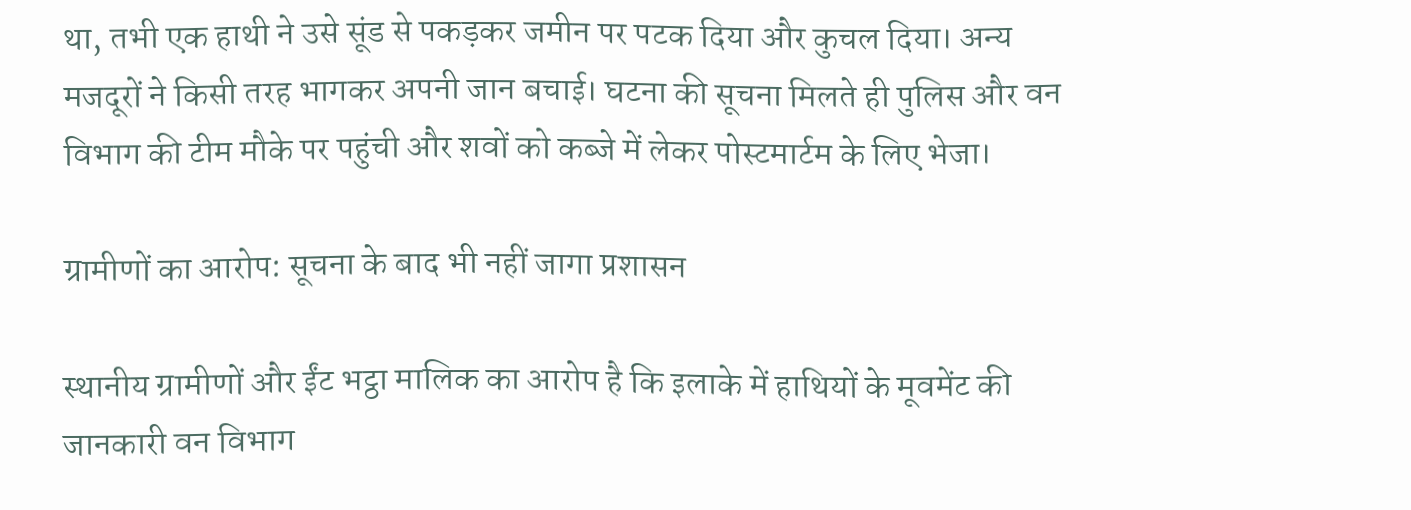था, तभी एक हाथी ने उसे सूंड से पकड़कर जमीन पर पटक दिया और कुचल दिया। अन्य मजदूरों ने किसी तरह भागकर अपनी जान बचाई। घटना की सूचना मिलते ही पुलिस और वन विभाग की टीम मौके पर पहुंची और शवों को कब्जे में लेकर पोस्टमार्टम के लिए भेजा।

ग्रामीणों का आरोप: सूचना के बाद भी नहीं जागा प्रशासन

स्थानीय ग्रामीणों और ईंट भट्ठा मालिक का आरोप है कि इलाके में हाथियों के मूवमेंट की जानकारी वन विभाग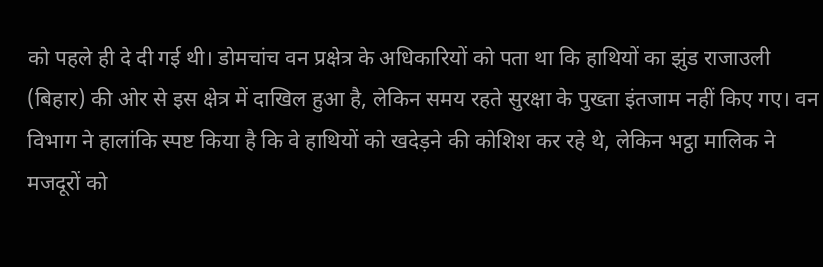को पहले ही दे दी गई थी। डोमचांच वन प्रक्षेत्र के अधिकारियों को पता था कि हाथियों का झुंड राजाउली (बिहार) की ओर से इस क्षेत्र में दाखिल हुआ है, लेकिन समय रहते सुरक्षा के पुख्ता इंतजाम नहीं किए गए। वन विभाग ने हालांकि स्पष्ट किया है कि वे हाथियों को खदेड़ने की कोशिश कर रहे थे, लेकिन भट्ठा मालिक ने मजदूरों को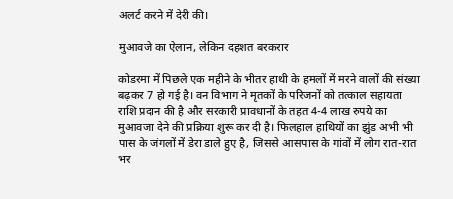अलर्ट करने में देरी की।

मुआवजे का ऐलान, लेकिन दहशत बरकरार

कोडरमा में पिछले एक महीने के भीतर हाथी के हमलों में मरने वालों की संख्या बढ़कर 7 हो गई है। वन विभाग ने मृतकों के परिजनों को तत्काल सहायता राशि प्रदान की है और सरकारी प्रावधानों के तहत 4-4 लाख रुपये का मुआवजा देने की प्रक्रिया शुरू कर दी है। फिलहाल हाथियों का झुंड अभी भी पास के जंगलों में डेरा डाले हुए है, जिससे आसपास के गांवों में लोग रात-रात भर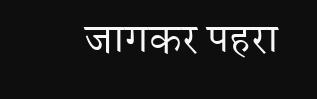जागकर पहरा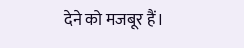देने को मजबूर हैं।